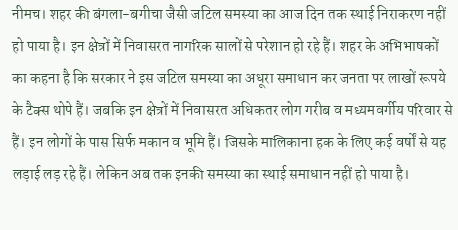नीमच। शहर की बंगला-बगीचा जैसी जटिल समस्या का आज दिन तक स्थाई निराकरण नहीं हो पाया है। इन क्षेत्रों में निवासरत नागरिक सालों से परेशान हो रहे हैं। शहर के अभिभाषकों का कहना है कि सरकार ने इस जटिल समस्या का अधूरा समाधान कर जनता पर लाखों रूपये के टैक्स थोपे हैं। जबकि इन क्षेत्रों में निवासरत अधिकतर लोग गरीब व मध्यमवर्गीय परिवार से हैं। इन लोगों के पास सिर्फ मकान व भूमि हैं। जिसके मालिकाना हक के लिए कई वर्षों से यह लड़ाई लड़ रहे हैं। लेकिन अब तक इनकी समस्या का स्थाई समाधान नहीं हो पाया है।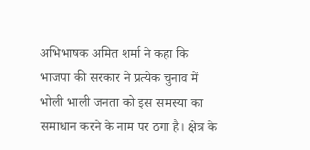अभिभाषक अमित शर्मा ने कहा कि भाजपा की सरकार ने प्रत्येक चुनाव में भोली भाली जनता को इस समस्या का समाधान करने के नाम पर ठगा है। क्षेत्र के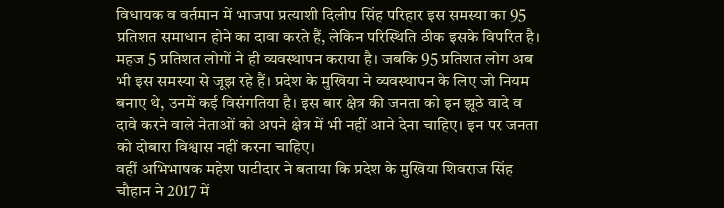विधायक व वर्तमान में भाजपा प्रत्याशी दिलीप सिंह परिहार इस समस्या का 95 प्रतिशत समाधान होने का दावा करते हैं, लेकिन परिस्थिति ठीक इसके विपरित है। महज 5 प्रतिशत लोगों ने ही व्यवस्थापन कराया है। जबकि 95 प्रतिशत लोग अब भी इस समस्या से जूझ रहे हैं। प्रदेश के मुखिया ने व्यवस्थापन के लिए जो नियम बनाए थे, उनमें कई विसंगतिया है। इस बार क्षेत्र की जनता को इन झूठे वादे व दावे करने वाले नेताओं को अपने क्षेत्र में भी नहीं आने देना चाहिए। इन पर जनता को दोबारा विश्वास नहीं करना चाहिए।
वहीं अभिभाषक महेश पाटीदार ने बताया कि प्रदेश के मुखिया शिवराज सिंह चौहान ने 2017 में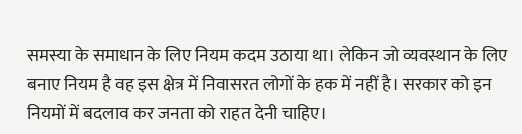समस्या के समाधान के लिए नियम कदम उठाया था। लेकिन जो व्यवस्थान के लिए बनाए नियम है वह इस क्षेत्र में निवासरत लोगों के हक में नहीं है। सरकार को इन नियमों में बदलाव कर जनता को राहत देनी चाहिए।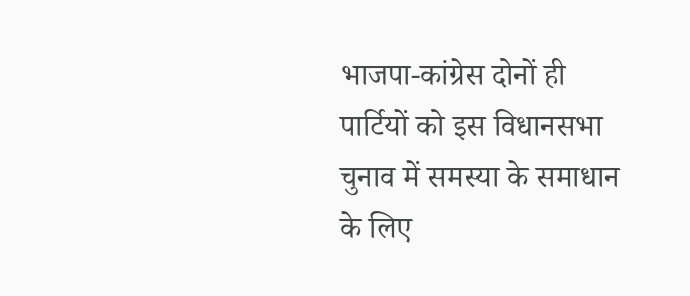भाजपा-कांग्रेस दोनों ही पार्टियों को इस विधानसभा चुनाव में समस्या के समाधान के लिए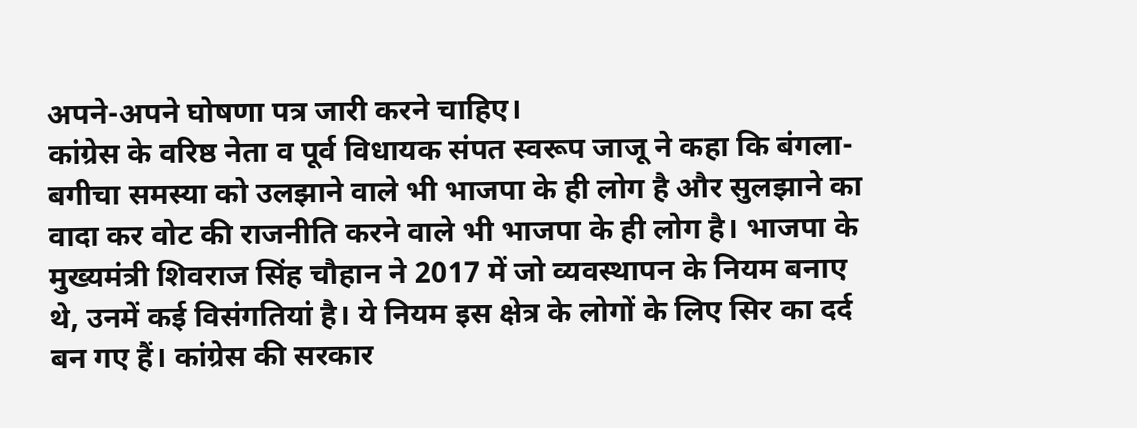अपने-अपने घोषणा पत्र जारी करने चाहिए।
कांग्रेस के वरिष्ठ नेता व पूर्व विधायक संपत स्वरूप जाजू ने कहा कि बंगला-बगीचा समस्या को उलझाने वाले भी भाजपा के ही लोग है और सुलझाने का वादा कर वोट की राजनीति करने वाले भी भाजपा के ही लोग है। भाजपा के मुख्यमंत्री शिवराज सिंह चौहान ने 2017 में जो व्यवस्थापन के नियम बनाए थे, उनमें कई विसंगतियां है। ये नियम इस क्षेत्र के लोगों के लिए सिर का दर्द बन गए हैं। कांग्रेस की सरकार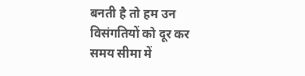बनती है तो हम उन विसंगतियों को दूर कर समय सीमा में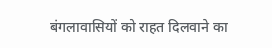बंगलावासियों को राहत दिलवाने का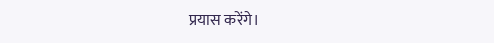प्रयास करेंगे।